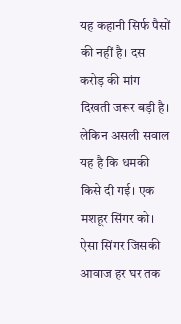यह कहानी सिर्फ पैसों की नहीं है। दस करोड़ की मांग दिखती जरूर बड़ी है। लेकिन असली सवाल यह है कि धमकी किसे दी गई। एक मशहूर सिंगर को। ऐसा सिंगर जिसकी आवाज हर घर तक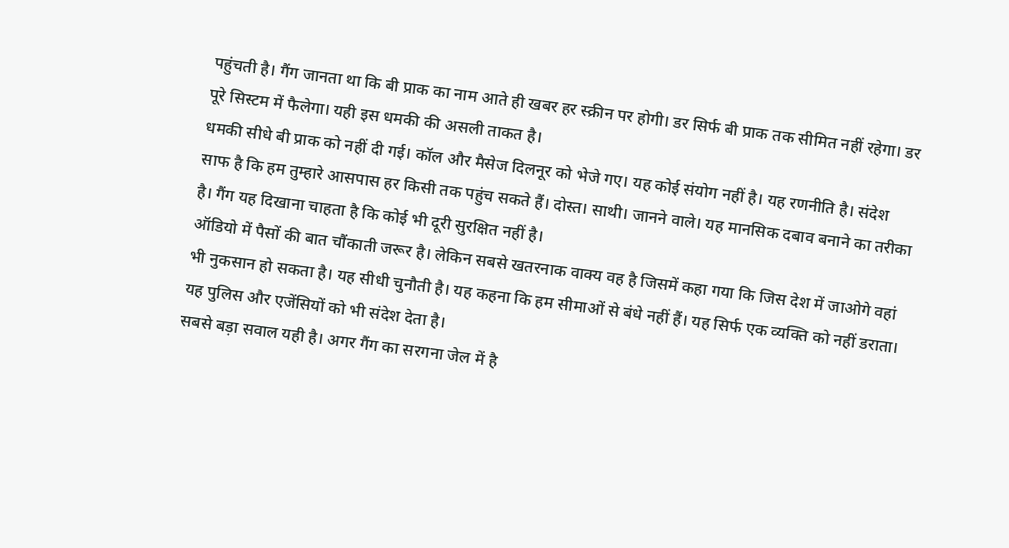पहुंचती है। गैंग जानता था कि बी प्राक का नाम आते ही खबर हर स्क्रीन पर होगी। डर सिर्फ बी प्राक तक सीमित नहीं रहेगा। डर पूरे सिस्टम में फैलेगा। यही इस धमकी की असली ताकत है।
धमकी सीधे बी प्राक को नहीं दी गई। कॉल और मैसेज दिलनूर को भेजे गए। यह कोई संयोग नहीं है। यह रणनीति है। संदेश साफ है कि हम तुम्हारे आसपास हर किसी तक पहुंच सकते हैं। दोस्त। साथी। जानने वाले। यह मानसिक दबाव बनाने का तरीका है। गैंग यह दिखाना चाहता है कि कोई भी दूरी सुरक्षित नहीं है।
ऑडियो में पैसों की बात चौंकाती जरूर है। लेकिन सबसे खतरनाक वाक्य वह है जिसमें कहा गया कि जिस देश में जाओगे वहां भी नुकसान हो सकता है। यह सीधी चुनौती है। यह कहना कि हम सीमाओं से बंधे नहीं हैं। यह सिर्फ एक व्यक्ति को नहीं डराता। यह पुलिस और एजेंसियों को भी संदेश देता है।
सबसे बड़ा सवाल यही है। अगर गैंग का सरगना जेल में है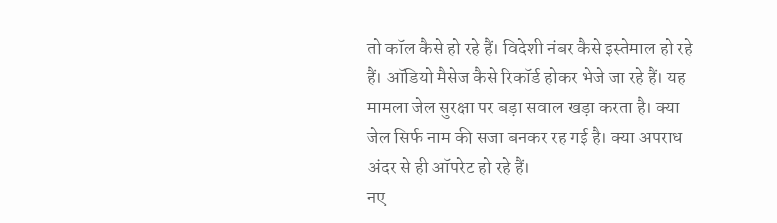तो कॉल कैसे हो रहे हैं। विदेशी नंबर कैसे इस्तेमाल हो रहे हैं। ऑडियो मैसेज कैसे रिकॉर्ड होकर भेजे जा रहे हैं। यह मामला जेल सुरक्षा पर बड़ा सवाल खड़ा करता है। क्या जेल सिर्फ नाम की सजा बनकर रह गई है। क्या अपराध अंदर से ही ऑपरेट हो रहे हैं।
नए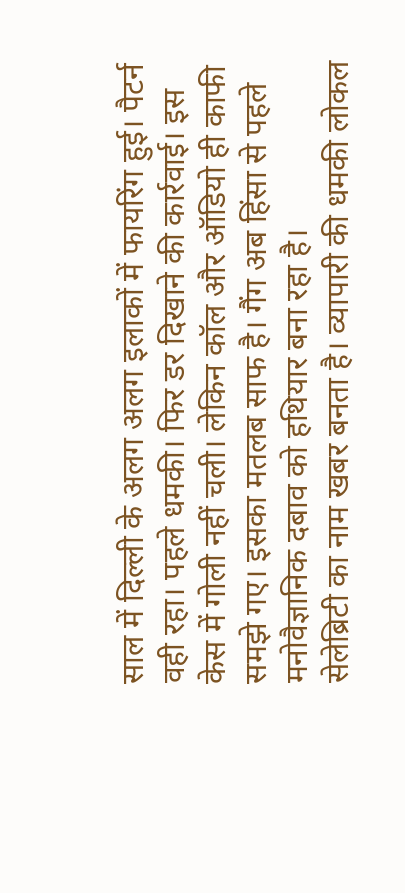साल में दिल्ली के अलग अलग इलाकों में फायरिंग हुई। पैटर्न वही रहा। पहले धमकी। फिर डर दिखाने की कार्रवाई। इस केस में गोली नहीं चली। लेकिन कॉल और ऑडियो ही काफी समझे गए। इसका मतलब साफ है। गैंग अब हिंसा से पहले मनोवैज्ञानिक दबाव को हथियार बना रहा है।
सेलेब्रिटी का नाम खबर बनता है। व्यापारी की धमकी लोकल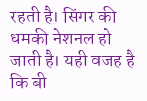रहती है। सिंगर की धमकी नेशनल हो जाती है। यही वजह है कि बी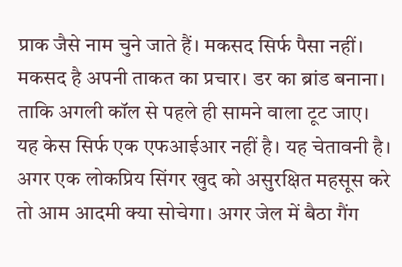प्राक जैसे नाम चुने जाते हैं। मकसद सिर्फ पैसा नहीं। मकसद है अपनी ताकत का प्रचार। डर का ब्रांड बनाना। ताकि अगली कॉल से पहले ही सामने वाला टूट जाए।
यह केस सिर्फ एक एफआईआर नहीं है। यह चेतावनी है। अगर एक लोकप्रिय सिंगर खुद को असुरक्षित महसूस करे तो आम आदमी क्या सोचेगा। अगर जेल में बैठा गैंग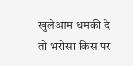खुलेआम धमकी दे तो भरोसा किस पर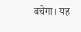बचेगा। यह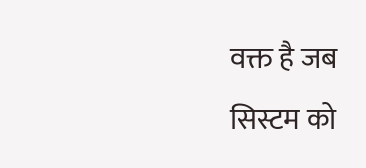वक्त है जब सिस्टम को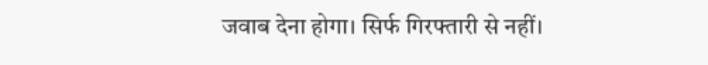जवाब देना होगा। सिर्फ गिरफ्तारी से नहीं।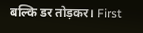बल्कि डर तोड़कर। First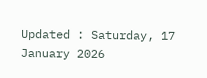Updated : Saturday, 17 January 2026